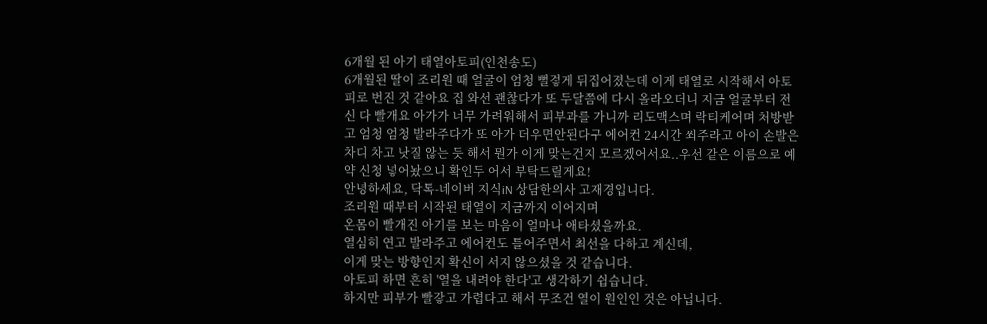6개월 된 아기 태열아토피(인천송도)
6개월된 딸이 조리원 때 얼굴이 엄청 뻘겋게 뒤집어졌는데 이게 태열로 시작해서 아토피로 번진 것 같아요 집 와선 괜찮다가 또 두달쯤에 다시 올라오더니 지금 얼굴부터 전신 다 빨개요 아가가 너무 가려워해서 피부과를 가니까 리도맥스며 락티케어며 처방받고 엄청 엄청 발라주다가 또 아가 더우면안된다구 에어컨 24시간 쐬주라고 아이 손발은 차디 차고 낫질 않는 듯 해서 뭔가 이게 맞는건지 모르겠어서요..우선 같은 이름으로 예약 신청 넣어놨으니 확인두 어서 부탁드릴게요!
안녕하세요, 닥톡-네이버 지식iN 상담한의사 고재경입니다.
조리원 때부터 시작된 태열이 지금까지 이어지며
온몸이 빨개진 아기를 보는 마음이 얼마나 애타셨을까요.
열심히 연고 발라주고 에어컨도 틀어주면서 최선을 다하고 계신데,
이게 맞는 방향인지 확신이 서지 않으셨을 것 같습니다.
아토피 하면 흔히 '열을 내려야 한다'고 생각하기 쉽습니다.
하지만 피부가 빨갛고 가렵다고 해서 무조건 열이 원인인 것은 아닙니다.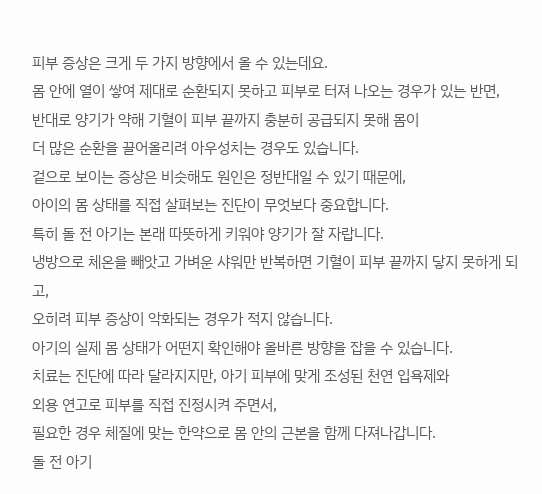피부 증상은 크게 두 가지 방향에서 올 수 있는데요.
몸 안에 열이 쌓여 제대로 순환되지 못하고 피부로 터져 나오는 경우가 있는 반면,
반대로 양기가 약해 기혈이 피부 끝까지 충분히 공급되지 못해 몸이
더 많은 순환을 끌어올리려 아우성치는 경우도 있습니다.
겉으로 보이는 증상은 비슷해도 원인은 정반대일 수 있기 때문에,
아이의 몸 상태를 직접 살펴보는 진단이 무엇보다 중요합니다.
특히 돌 전 아기는 본래 따뜻하게 키워야 양기가 잘 자랍니다.
냉방으로 체온을 빼앗고 가벼운 샤워만 반복하면 기혈이 피부 끝까지 닿지 못하게 되고,
오히려 피부 증상이 악화되는 경우가 적지 않습니다.
아기의 실제 몸 상태가 어떤지 확인해야 올바른 방향을 잡을 수 있습니다.
치료는 진단에 따라 달라지지만, 아기 피부에 맞게 조성된 천연 입욕제와
외용 연고로 피부를 직접 진정시켜 주면서,
필요한 경우 체질에 맞는 한약으로 몸 안의 근본을 함께 다져나갑니다.
돌 전 아기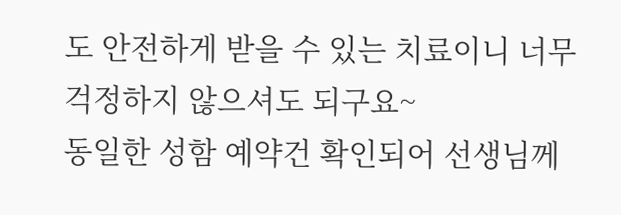도 안전하게 받을 수 있는 치료이니 너무 걱정하지 않으셔도 되구요~
동일한 성함 예약건 확인되어 선생님께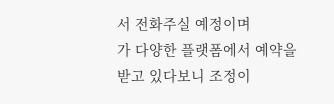서 전화주실 예정이며
가 다양한 플랫폼에서 예약을 받고 있다보니 조정이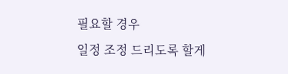필요할 경우
일정 조정 드리도록 할게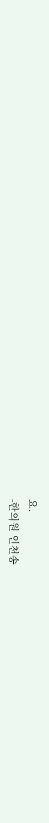요.
-한의원 인천송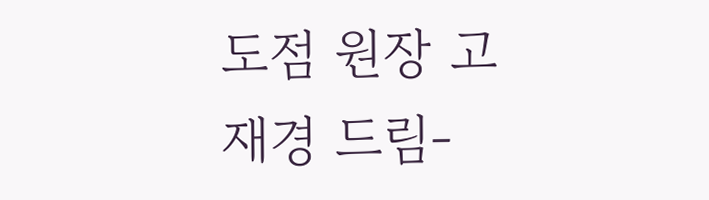도점 원장 고재경 드림-